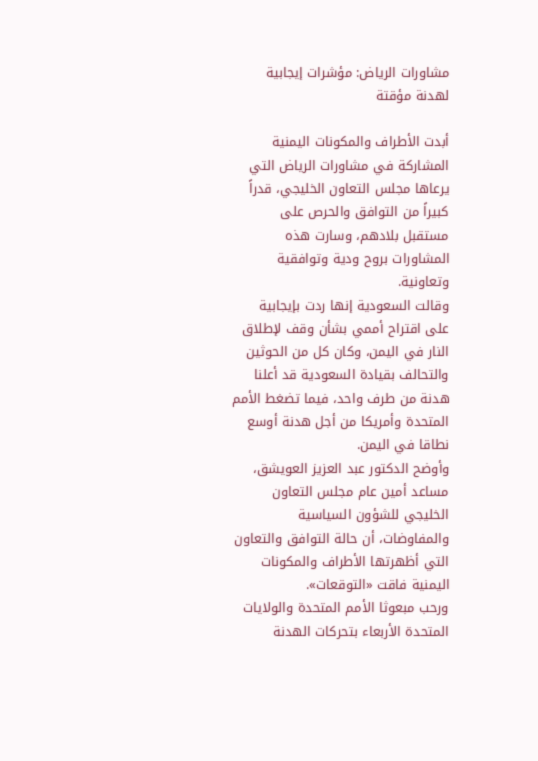مشاورات الرياض: مؤشرات إيجابية لهدنة مؤقتة

أبدت الأطراف والمكونات اليمنية المشاركة في مشاورات الرياض التي يرعاها مجلس التعاون الخليجي، قدراً كبيراً من التوافق والحرص على مستقبل بلادهم، وسارت هذه المشاورات بروح ودية وتوافقية وتعاونية.
وقالت السعودية إنها ردت بإيجابية على اقتراح أممي بشأن وقف لإطلاق النار في اليمن، وكان كل من الحوثين والتحالف بقيادة السعودية قد أعلنا هدنة من طرف واحد، فيما تضغط الأمم المتحدة وأمريكا من أجل هدنة أوسع نطاقا في اليمن.
وأوضح الدكتور عبد العزيز العويشق، مساعد أمين عام مجلس التعاون الخليجي للشؤون السياسية والمفاوضات، أن حالة التوافق والتعاون التي أظهرتها الأطراف والمكونات اليمنية فاقت «التوقعات».
ورحب مبعوثا الأمم المتحدة والولايات المتحدة الأربعاء بتحركات الهدنة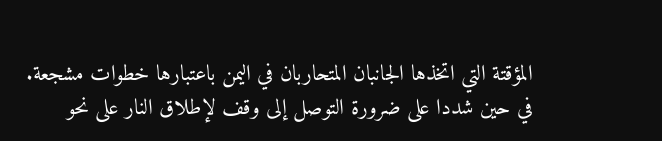المؤقتة التي اتخذها الجانبان المتحاربان في اليمن باعتبارها خطوات مشجعة.
في حين شددا على ضرورة التوصل إلى وقف لإطلاق النار على نحو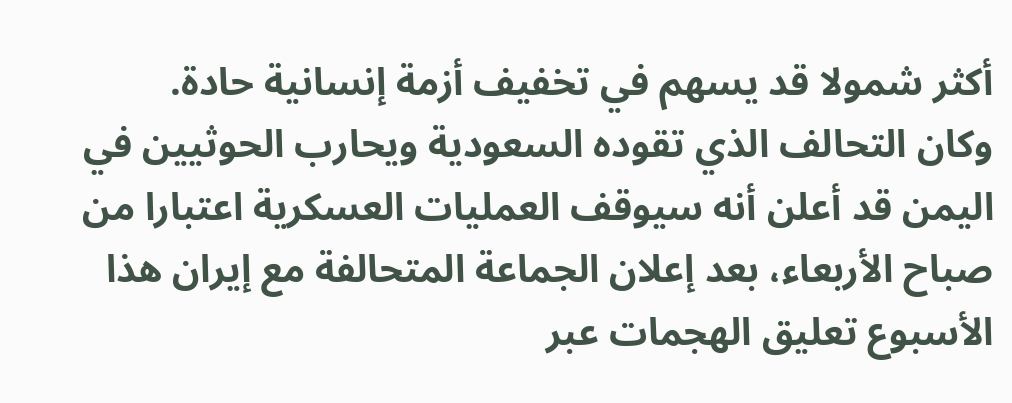أكثر شمولا قد يسهم في تخفيف أزمة إنسانية حادة.
وكان التحالف الذي تقوده السعودية ويحارب الحوثيين في اليمن قد أعلن أنه سيوقف العمليات العسكرية اعتبارا من صباح الأربعاء، بعد إعلان الجماعة المتحالفة مع إيران هذا الأسبوع تعليق الهجمات عبر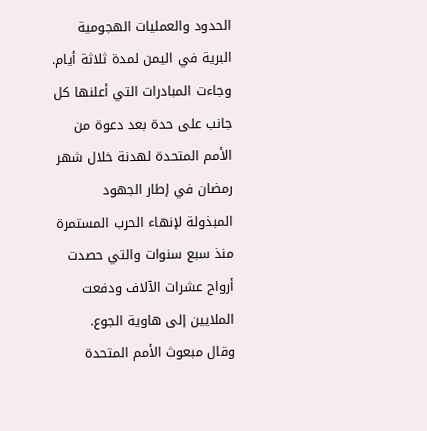الحدود والعمليات الهجومية البرية في اليمن لمدة ثلاثة أيام.
وجاءت المبادرات التي أعلنها كل جانب على حدة بعد دعوة من الأمم المتحدة لهدنة خلال شهر رمضان في إطار الجهود المبذولة لإنهاء الحرب المستمرة منذ سبع سنوات والتي حصدت أرواح عشرات الآلاف ودفعت الملايين إلى هاوية الجوع.
وقال مبعوث الأمم المتحدة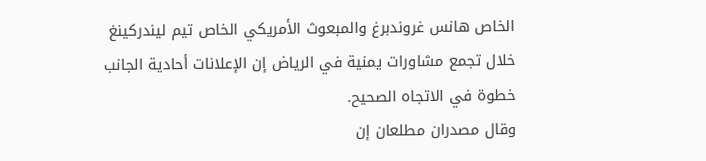الخاص هانس غروندبرغ والمبعوث الأمريكي الخاص تيم ليندركينغ خلال تجمع مشاورات يمنية في الرياض إن الإعلانات أحادية الجانب خطوة في الاتجاه الصحيح.
وقال مصدران مطلعان إن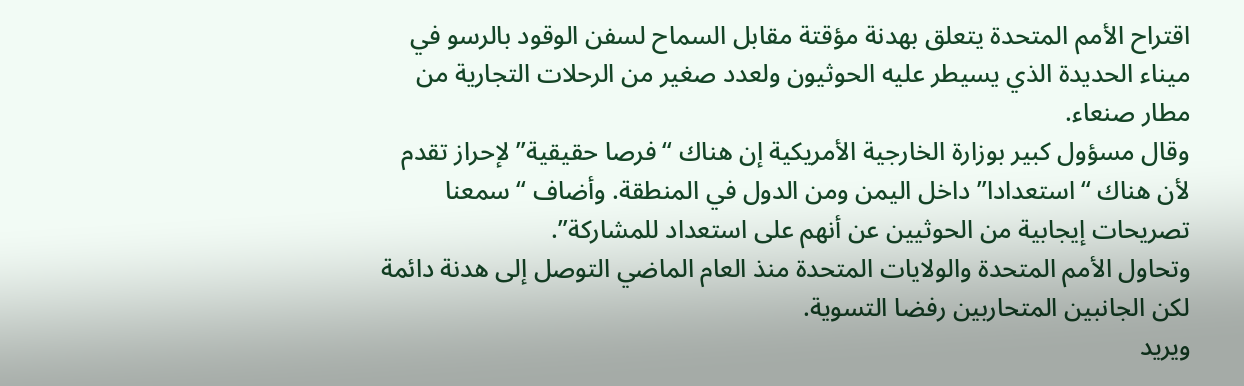اقتراح الأمم المتحدة يتعلق بهدنة مؤقتة مقابل السماح لسفن الوقود بالرسو في ميناء الحديدة الذي يسيطر عليه الحوثيون ولعدد صغير من الرحلات التجارية من مطار صنعاء.
وقال مسؤول كبير بوزارة الخارجية الأمريكية إن هناك “فرصا حقيقية” لإحراز تقدم لأن هناك “استعدادا” داخل اليمن ومن الدول في المنطقة. وأضاف “سمعنا تصريحات إيجابية من الحوثيين عن أنهم على استعداد للمشاركة”.
وتحاول الأمم المتحدة والولايات المتحدة منذ العام الماضي التوصل إلى هدنة دائمة لكن الجانبين المتحاربين رفضا التسوية.
ويريد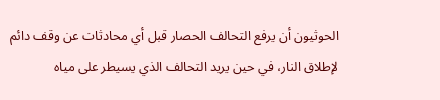الحوثيون أن يرفع التحالف الحصار قبل أي محادثات عن وقف دائم لإطلاق النار، في حين يريد التحالف الذي يسيطر على مياه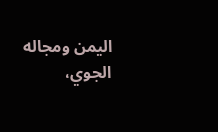اليمن ومجاله الجوي،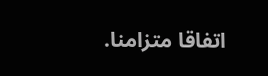اتفاقا متزامنا.